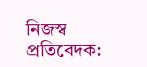নিজস্ব প্রতিবেদক: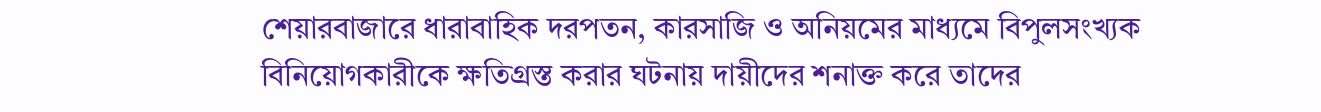শেয়ারবাজারে ধারাবাহিক দরপতন, কারসাজি ও অনিয়মের মাধ্যমে বিপুলসংখ্যক বিনিয়োগকারীকে ক্ষতিগ্রস্ত করার ঘটনায় দায়ীদের শনাক্ত করে তাদের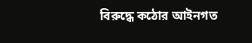বিরুদ্ধে কঠোর আইনগত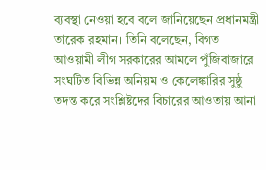ব্যবস্থা নেওয়া হবে বলে জানিয়েছেন প্রধানমন্ত্রী তারেক রহমান। তিনি বলেছেন, বিগত আওয়ামী লীগ সরকারের আমলে পুঁজিবাজারে সংঘটিত বিভিন্ন অনিয়ম ও কেলেঙ্কারির সুষ্ঠু তদন্ত করে সংশ্লিষ্টদের বিচারের আওতায় আনা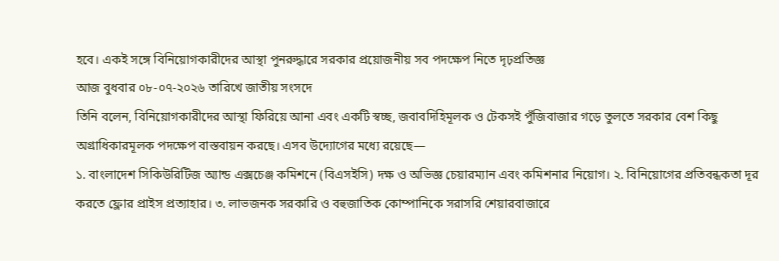হবে। একই সঙ্গে বিনিয়োগকারীদের আস্থা পুনরুদ্ধারে সরকার প্রয়োজনীয় সব পদক্ষেপ নিতে দৃঢ়প্রতিজ্ঞ
আজ বুধবার ০৮-০৭-২০২৬ তারিখে জাতীয় সংসদে
তিনি বলেন, বিনিয়োগকারীদের আস্থা ফিরিয়ে আনা এবং একটি স্বচ্ছ, জবাবদিহিমূলক ও টেকসই পুঁজিবাজার গড়ে তুলতে সরকার বেশ কিছু অগ্রাধিকারমূলক পদক্ষেপ বাস্তবায়ন করছে। এসব উদ্যোগের মধ্যে রয়েছে—
১. বাংলাদেশ সিকিউরিটিজ অ্যান্ড এক্সচেঞ্জ কমিশনে (বিএসইসি) দক্ষ ও অভিজ্ঞ চেয়ারম্যান এবং কমিশনার নিয়োগ। ২. বিনিয়োগের প্রতিবন্ধকতা দূর করতে ফ্লোর প্রাইস প্রত্যাহার। ৩. লাভজনক সরকারি ও বহুজাতিক কোম্পানিকে সরাসরি শেয়ারবাজারে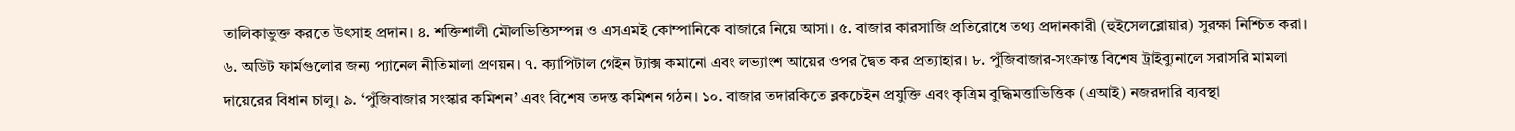তালিকাভুক্ত করতে উৎসাহ প্রদান। ৪. শক্তিশালী মৌলভিত্তিসম্পন্ন ও এসএমই কোম্পানিকে বাজারে নিয়ে আসা। ৫. বাজার কারসাজি প্রতিরোধে তথ্য প্রদানকারী (হুইসেলব্লোয়ার) সুরক্ষা নিশ্চিত করা। ৬. অডিট ফার্মগুলোর জন্য প্যানেল নীতিমালা প্রণয়ন। ৭. ক্যাপিটাল গেইন ট্যাক্স কমানো এবং লভ্যাংশ আয়ের ওপর দ্বৈত কর প্রত্যাহার। ৮. পুঁজিবাজার-সংক্রান্ত বিশেষ ট্রাইব্যুনালে সরাসরি মামলা দায়েরের বিধান চালু। ৯. ‘পুঁজিবাজার সংস্কার কমিশন’ এবং বিশেষ তদন্ত কমিশন গঠন। ১০. বাজার তদারকিতে ব্লকচেইন প্রযুক্তি এবং কৃত্রিম বুদ্ধিমত্তাভিত্তিক (এআই) নজরদারি ব্যবস্থা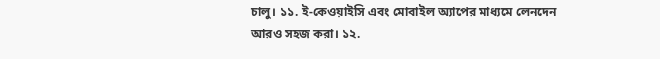চালু। ১১. ই-কেওয়াইসি এবং মোবাইল অ্যাপের মাধ্যমে লেনদেন আরও সহজ করা। ১২.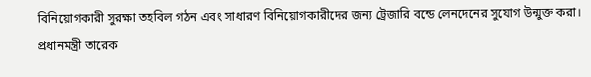বিনিয়োগকারী সুরক্ষা তহবিল গঠন এবং সাধারণ বিনিয়োগকারীদের জন্য ট্রেজারি বন্ডে লেনদেনের সুযোগ উন্মুক্ত করা।
প্রধানমন্ত্রী তারেক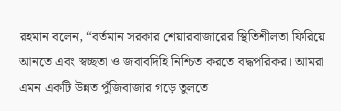রহমান বলেন, “বর্তমান সরকার শেয়ারবাজারের স্থিতিশীলতা ফিরিয়ে আনতে এবং স্বচ্ছতা ও জবাবদিহি নিশ্চিত করতে বদ্ধপরিকর। আমরা এমন একটি উন্নত পুঁজিবাজার গড়ে তুলতে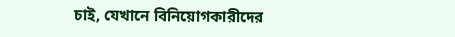চাই, যেখানে বিনিয়োগকারীদের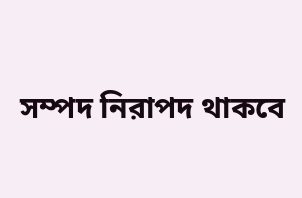সম্পদ নিরাপদ থাকবে